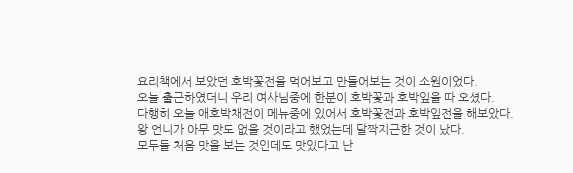요리책에서 보았던 호박꽃전을 먹어보고 만들어보는 것이 소원이었다.
오늘 출근하였더니 우리 여사님중에 한분이 호박꽃과 호박잎을 따 오셨다.
다행히 오늘 애호박채전이 메뉴중에 있어서 호박꽃전과 호박잎전을 해보았다.
왕 언니가 아무 맛도 없을 것이라고 했었는데 달짝지근한 것이 났다.
모두들 처음 맛을 보는 것인데도 맛있다고 난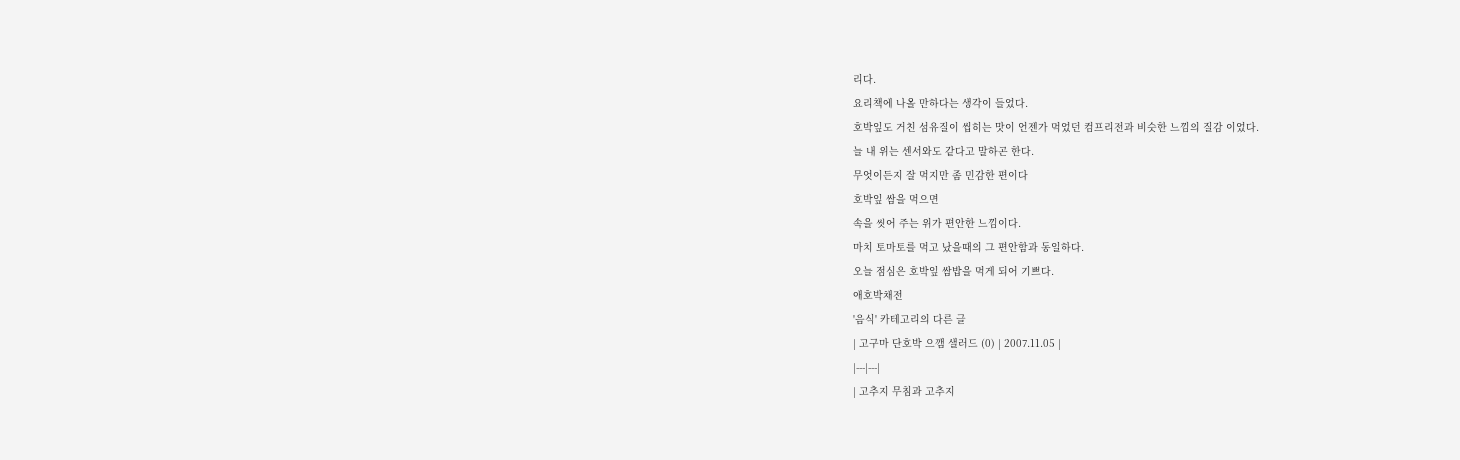리다.
요리책에 나올 만하다는 생각이 들었다.
호박잎도 거친 섬유질이 씹히는 맛이 언젠가 먹었던 컴프리전과 비슷한 느낌의 질감 이었다.
늘 내 위는 센서와도 같다고 말하곤 한다.
무엇이든지 잘 먹지만 좀 민감한 편이다
호박잎 쌈을 먹으면
속을 씻어 주는 위가 편안한 느낌이다.
마치 토마토를 먹고 났을때의 그 편안함과 동일하다.
오늘 점심은 호박잎 쌈밥을 먹게 되어 기쁘다.
애호박채전
'음식' 카테고리의 다른 글
| 고구마 단호박 으깸 샐러드 (0) | 2007.11.05 |
|---|---|
| 고추지 무침과 고추지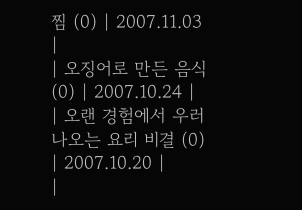찜 (0) | 2007.11.03 |
| 오징어로 만든 음식 (0) | 2007.10.24 |
| 오랜 경험에서 우러나오는 요리 비결 (0) | 2007.10.20 |
|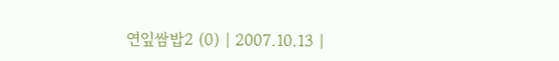연잎쌈밥2 (0) | 2007.10.13 |